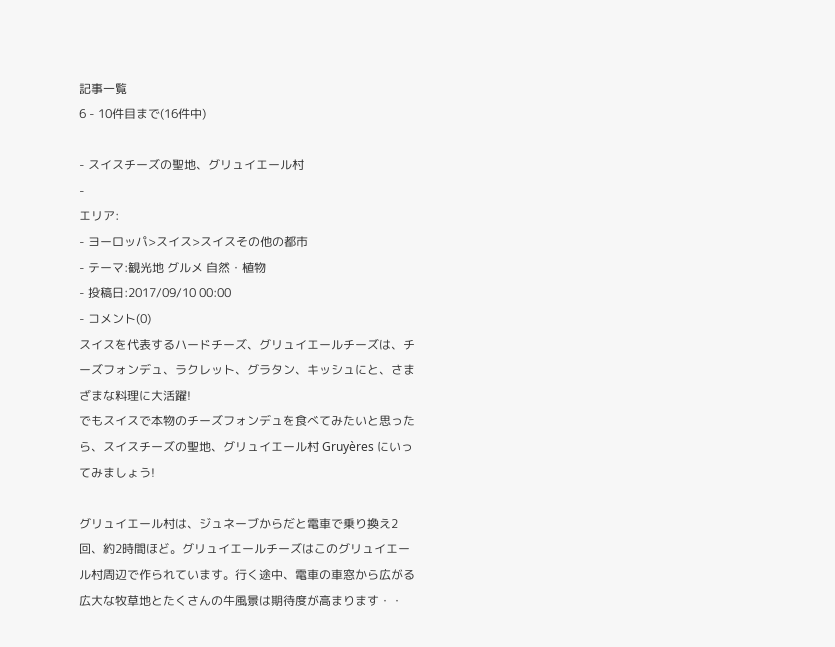記事一覧
6 - 10件目まで(16件中)

- スイスチーズの聖地、グリュイエール村
-
エリア:
- ヨーロッパ>スイス>スイスその他の都市
- テーマ:観光地 グルメ 自然・植物
- 投稿日:2017/09/10 00:00
- コメント(0)
スイスを代表するハードチーズ、グリュイエールチーズは、チーズフォンデュ、ラクレット、グラタン、キッシュにと、さまざまな料理に大活躍!
でもスイスで本物のチーズフォンデュを食べてみたいと思ったら、スイスチーズの聖地、グリュイエール村 Gruyères にいってみましょう!

グリュイエール村は、ジュネーブからだと電車で乗り換え2回、約2時間ほど。グリュイエールチーズはこのグリュイエール村周辺で作られています。行く途中、電車の車窓から広がる広大な牧草地とたくさんの牛風景は期待度が高まります・・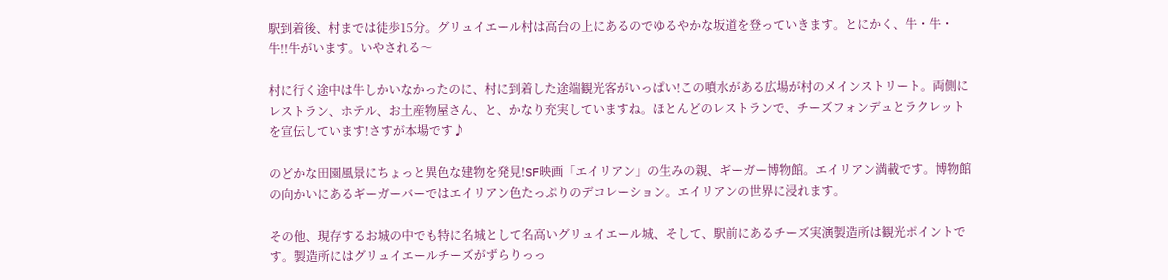駅到着後、村までは徒歩15分。グリュイエール村は高台の上にあるのでゆるやかな坂道を登っていきます。とにかく、牛・牛・牛!!牛がいます。いやされる〜

村に行く途中は牛しかいなかったのに、村に到着した途端観光客がいっぱい!この噴水がある広場が村のメインストリート。両側にレストラン、ホテル、お土産物屋さん、と、かなり充実していますね。ほとんどのレストランで、チーズフォンデュとラクレットを宣伝しています!さすが本場です♪

のどかな田園風景にちょっと異色な建物を発見!SF映画「エイリアン」の生みの親、ギーガー博物館。エイリアン満載です。博物館の向かいにあるギーガーバーではエイリアン色たっぷりのデコレーション。エイリアンの世界に浸れます。

その他、現存するお城の中でも特に名城として名高いグリュイエール城、そして、駅前にあるチーズ実演製造所は観光ポイントです。製造所にはグリュイエールチーズがずらりっっ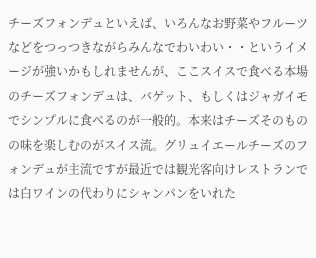チーズフォンデュといえば、いろんなお野菜やフルーツなどをつっつきながらみんなでわいわい・・というイメージが強いかもしれませんが、ここスイスで食べる本場のチーズフォンデュは、バゲット、もしくはジャガイモでシンプルに食べるのが一般的。本来はチーズそのものの味を楽しむのがスイス流。グリュイエールチーズのフォンデュが主流ですが最近では観光客向けレストランでは白ワインの代わりにシャンパンをいれた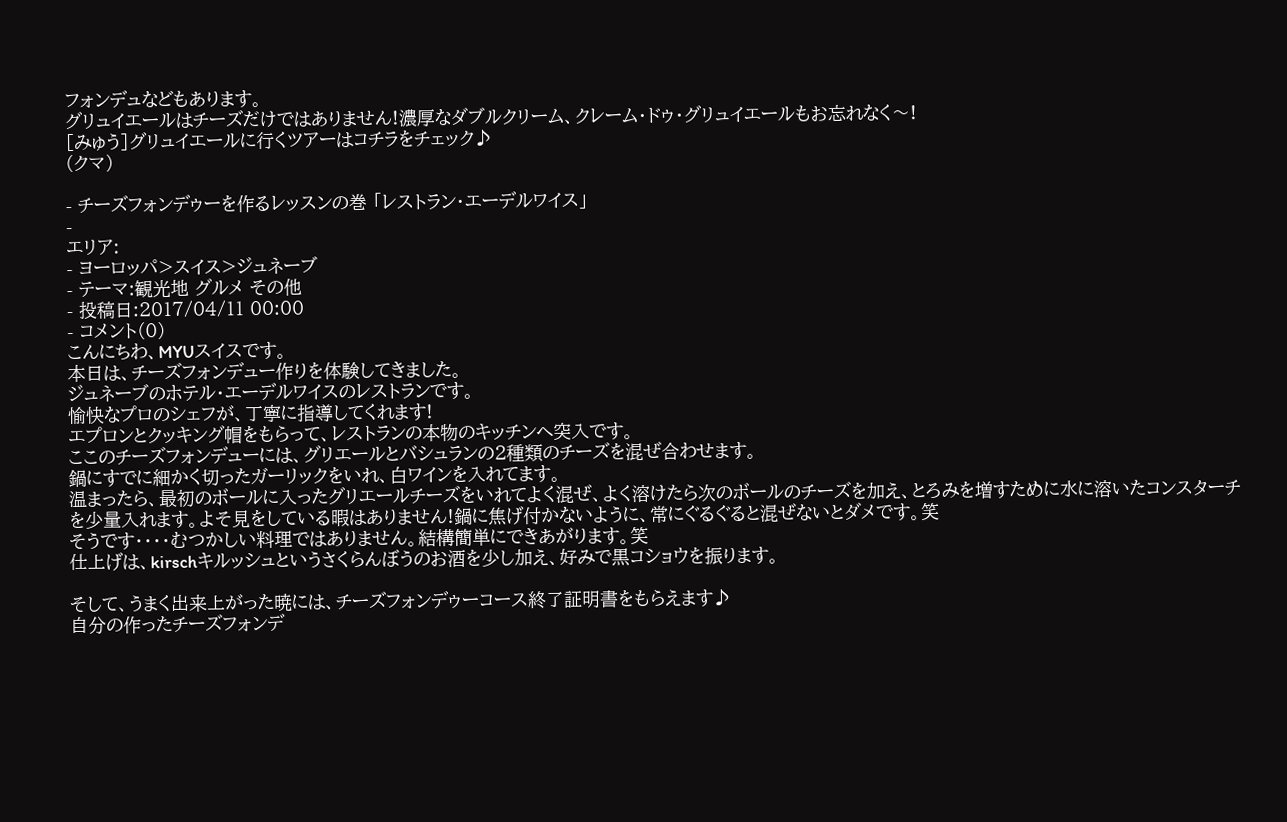フォンデュなどもあります。
グリュイエールはチーズだけではありません!濃厚なダブルクリーム、クレーム・ドゥ・グリュイエールもお忘れなく〜!
[みゅう]グリュイエールに行くツアーはコチラをチェック♪
(クマ)

- チーズフォンデゥーを作るレッスンの巻 「レストラン・エーデルワイス」
-
エリア:
- ヨーロッパ>スイス>ジュネーブ
- テーマ:観光地 グルメ その他
- 投稿日:2017/04/11 00:00
- コメント(0)
こんにちわ、MYUスイスです。
本日は、チーズフォンデュー作りを体験してきました。
ジュネーブのホテル・エーデルワイスのレストランです。
愉快なプロのシェフが、丁寧に指導してくれます!
エプロンとクッキング帽をもらって、レストランの本物のキッチンへ突入です。
ここのチーズフォンデューには、グリエールとバシュランの2種類のチーズを混ぜ合わせます。
鍋にすでに細かく切ったガーリックをいれ、白ワインを入れてます。
温まったら、最初のボールに入ったグリエールチーズをいれてよく混ぜ、よく溶けたら次のボールのチーズを加え、とろみを増すために水に溶いたコンスターチを少量入れます。よそ見をしている暇はありません!鍋に焦げ付かないように、常にぐるぐると混ぜないとダメです。笑
そうです・・・・むつかしい料理ではありません。結構簡単にできあがります。笑
仕上げは、kirschキルッシュというさくらんぼうのお酒を少し加え、好みで黒コショウを振ります。

そして、うまく出来上がった暁には、チーズフォンデゥーコース終了証明書をもらえます♪
自分の作ったチーズフォンデ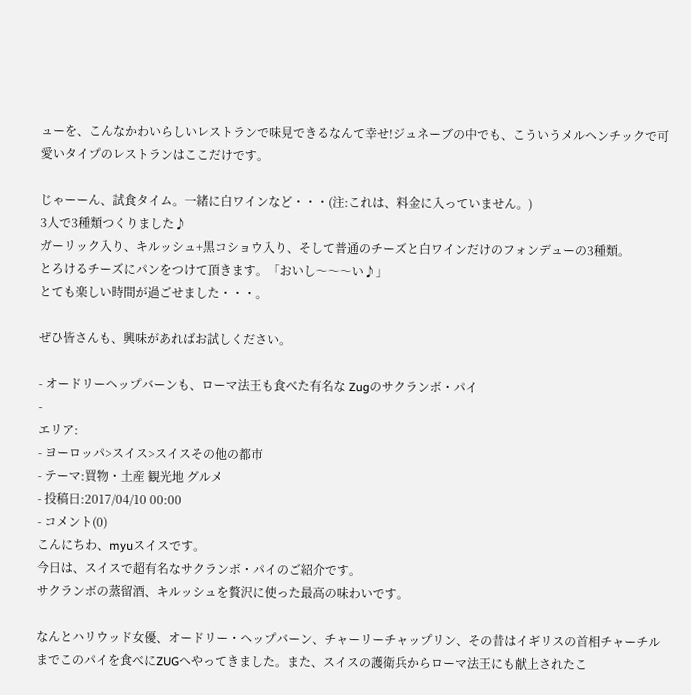ューを、こんなかわいらしいレストランで味見できるなんて幸せ!ジュネーブの中でも、こういうメルヘンチックで可愛いタイプのレストランはここだけです。

じゃーーん、試食タイム。一緒に白ワインなど・・・(注:これは、料金に入っていません。)
3人で3種類つくりました♪
ガーリック入り、キルッシュ+黒コショウ入り、そして普通のチーズと白ワインだけのフォンデューの3種類。
とろけるチーズにパンをつけて頂きます。「おいし〜〜〜い♪」
とても楽しい時間が過ごせました・・・。

ぜひ皆さんも、興味があればお試しください。

- オードリーヘップバーンも、ローマ法王も食べた有名な Zugのサクランボ・パイ
-
エリア:
- ヨーロッパ>スイス>スイスその他の都市
- テーマ:買物・土産 観光地 グルメ
- 投稿日:2017/04/10 00:00
- コメント(0)
こんにちわ、myuスイスです。
今日は、スイスで超有名なサクランボ・パイのご紹介です。
サクランボの蒸留酒、キルッシュを贅沢に使った最高の味わいです。

なんとハリウッド女優、オードリー・ヘップバーン、チャーリーチャップリン、その昔はイギリスの首相チャーチルまでこのパイを食べにZUGへやってきました。また、スイスの護衛兵からローマ法王にも献上されたこ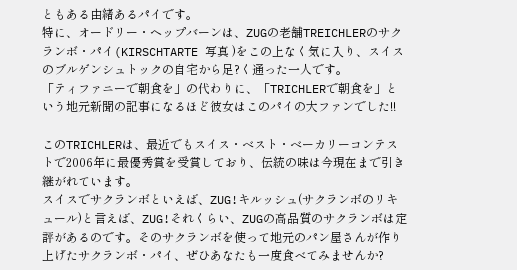ともある由緒あるパイです。
特に、オードリー・ヘップバーンは、ZUGの老舗TREICHLERのサクランボ・パイ(KIRSCHTARTE 写真 )をこの上なく気に入り、スイスのブルゲンシュトックの自宅から足?く通った一人です。
「ティファニーで朝食を」の代わりに、「TRICHLERで朝食を」という地元新聞の記事になるほど彼女はこのパイの大ファンでした!!

このTRICHLERは、最近でもスイス・ベスト・ベーカリーコンテストで2006年に最優秀賞を受賞しており、伝統の味は今現在まで引き継がれています。
スイスでサクランボといえば、ZUG!キルッシュ(サクランボのリキュール)と言えば、ZUG!それくらい、ZUGの高品質のサクランボは定評があるのです。そのサクランボを使って地元のパン屋さんが作り上げたサクランボ・パイ、ぜひあなたも一度食べてみませんか?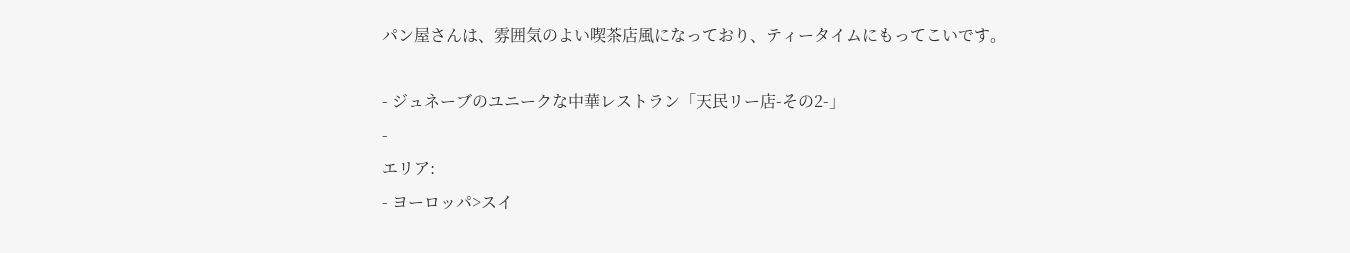パン屋さんは、雰囲気のよい喫茶店風になっており、ティータイムにもってこいです。

- ジュネーブのユニークな中華レストラン「天民リー店-その2-」
-
エリア:
- ヨーロッパ>スイ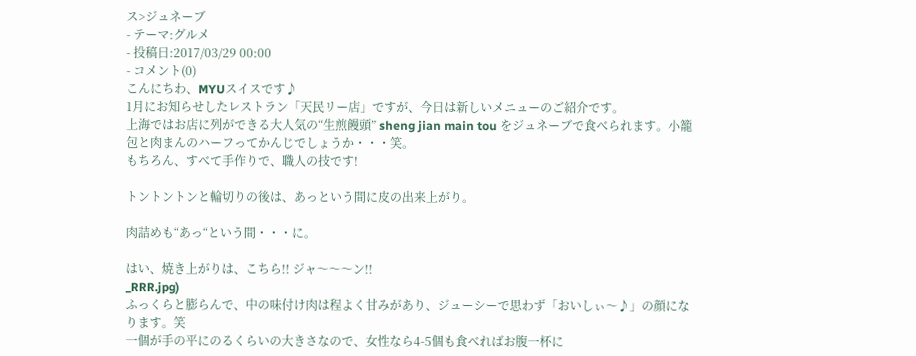ス>ジュネーブ
- テーマ:グルメ
- 投稿日:2017/03/29 00:00
- コメント(0)
こんにちわ、MYUスイスです♪
1月にお知らせしたレストラン「天民リー店」ですが、今日は新しいメニューのご紹介です。
上海ではお店に列ができる大人気の“生煎饅頭” sheng jian main tou をジュネーブで食べられます。小籠包と肉まんのハーフってかんじでしょうか・・・笑。
もちろん、すべて手作りで、職人の技です!

トントントンと輪切りの後は、あっという間に皮の出来上がり。

肉詰めも“あっ“という間・・・に。

はい、焼き上がりは、こちら!! ジャ〜〜〜ン!!
_RRR.jpg)
ふっくらと膨らんで、中の味付け肉は程よく甘みがあり、ジューシーで思わず「おいしぃ〜♪」の顔になります。笑
一個が手の平にのるくらいの大きさなので、女性なら4-5個も食べればお腹一杯に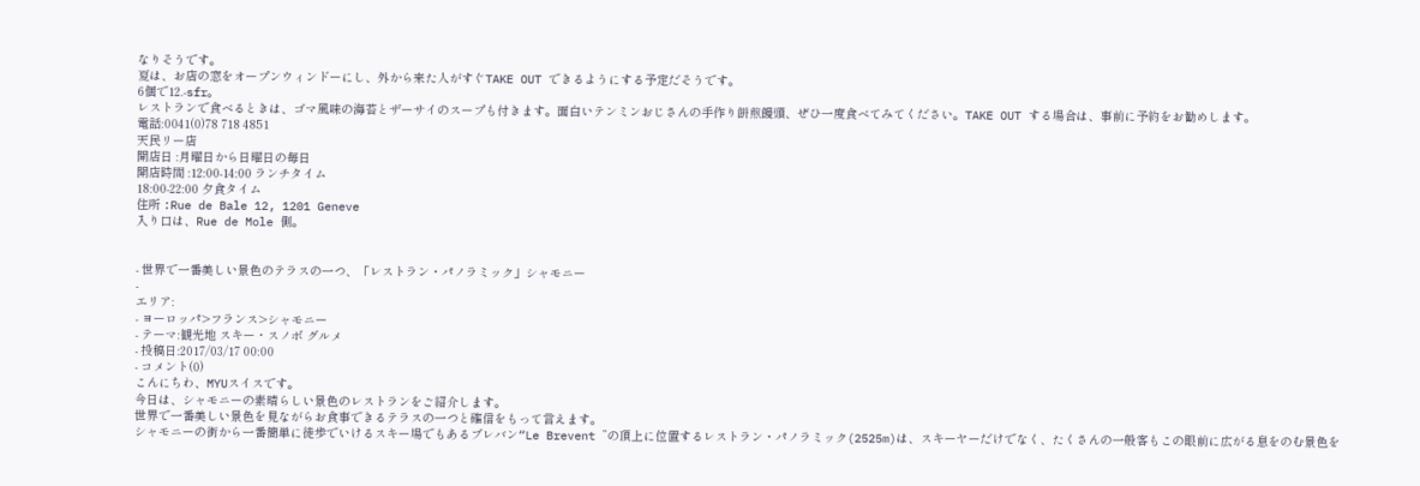なりそうです。
夏は、お店の窓をオープンウィンドーにし、外から来た人がすぐTAKE OUT できるようにする予定だそうです。
6個で12.-sfr。
レストランで食べるときは、ゴマ風味の海苔とザーサイのスープも付きます。面白いテンミンおじさんの手作り餅煎饅頭、ぜひ一度食べてみてください。TAKE OUT する場合は、事前に予約をお勧めします。
電話:0041(0)78 718 4851
天民リー店
開店日 :月曜日から日曜日の毎日
開店時間 :12:00-14:00 ランチタイム
18:00-22:00 夕食タイム
住所 :Rue de Bale 12, 1201 Geneve
入り口は、Rue de Mole 側。


- 世界で一番美しい景色のテラスの一つ、「レストラン・パノラミック」シャモニー
-
エリア:
- ヨーロッパ>フランス>シャモニー
- テーマ:観光地 スキー・スノボ グルメ
- 投稿日:2017/03/17 00:00
- コメント(0)
こんにちわ、MYUスイスです。
今日は、シャモニーの素晴らしい景色のレストランをご紹介します。
世界で一番美しい景色を見ながらお食事できるテラスの一つと確信をもって言えます。
シャモニーの街から一番簡単に徒歩でいけるスキー場でもあるブレバン“Le Brevent ”の頂上に位置するレストラン・パノラミック(2525m)は、スキーヤーだけでなく、たくさんの一般客もこの眼前に広がる息をのむ景色を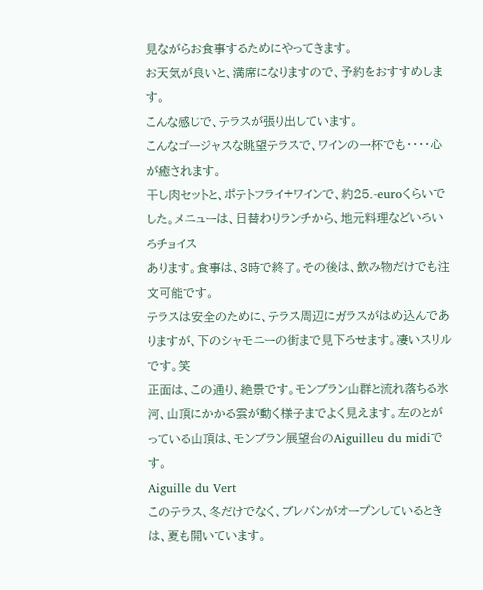見ながらお食事するためにやってきます。
お天気が良いと、満席になりますので、予約をおすすめします。
こんな感じで、テラスが張り出しています。
こんなゴージャスな眺望テラスで、ワインの一杯でも・・・・心が癒されます。
干し肉セットと、ポテトフライ+ワインで、約25.-euroくらいでした。メニューは、日替わりランチから、地元料理などいろいろチョイス
あります。食事は、3時で終了。その後は、飲み物だけでも注文可能です。
テラスは安全のために、テラス周辺にガラスがはめ込んでありますが、下のシャモニーの街まで見下ろせます。凄いスリルです。笑
正面は、この通り、絶景です。モンブラン山群と流れ落ちる氷河、山頂にかかる雲が動く様子までよく見えます。左のとがっている山頂は、モンブラン展望台のAiguilleu du midiです。
Aiguille du Vert
このテラス、冬だけでなく、ブレバンがオープンしているときは、夏も開いています。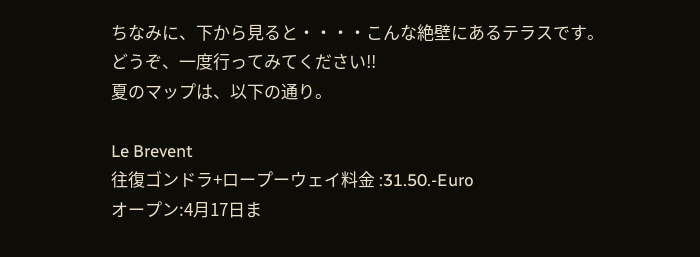ちなみに、下から見ると・・・・こんな絶壁にあるテラスです。
どうぞ、一度行ってみてください!!
夏のマップは、以下の通り。

Le Brevent
往復ゴンドラ+ロープーウェイ料金 :31.50.-Euro
オープン:4月17日ま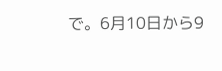で。6月10日から9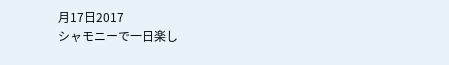月17日2017
シャモニーで一日楽し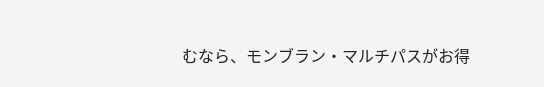むなら、モンブラン・マルチパスがお得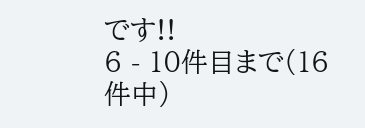です!!
6 - 10件目まで(16件中)